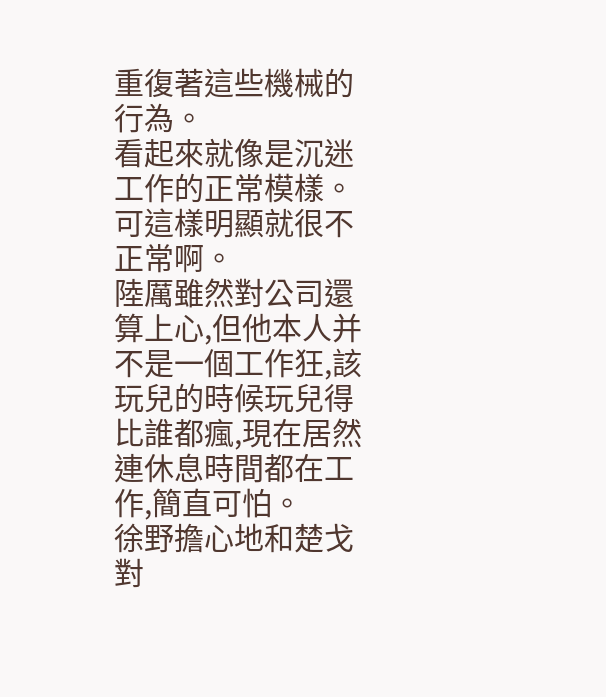重復著這些機械的行為。
看起來就像是沉迷工作的正常模樣。
可這樣明顯就很不正常啊。
陸厲雖然對公司還算上心,但他本人并不是一個工作狂,該玩兒的時候玩兒得比誰都瘋,現在居然連休息時間都在工作,簡直可怕。
徐野擔心地和楚戈對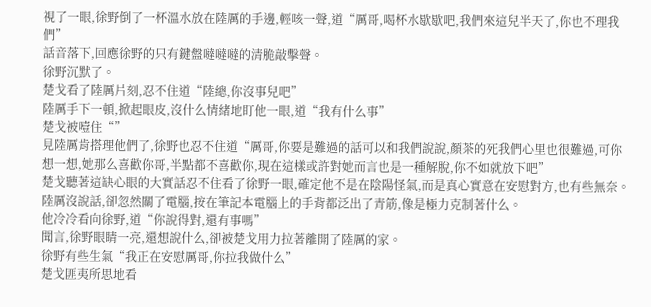視了一眼,徐野倒了一杯溫水放在陸厲的手邊,輕咳一聲,道“厲哥,喝杯水歇歇吧,我們來這兒半天了,你也不理我們”
話音落下,回應徐野的只有鍵盤噠噠噠的清脆敲擊聲。
徐野沉默了。
楚戈看了陸厲片刻,忍不住道“陸總,你沒事兒吧”
陸厲手下一頓,掀起眼皮,沒什么情緒地盯他一眼,道“我有什么事”
楚戈被噎住“”
見陸厲肯搭理他們了,徐野也忍不住道“厲哥,你要是難過的話可以和我們說說,顏茶的死我們心里也很難過,可你想一想,她那么喜歡你哥,半點都不喜歡你,現在這樣或許對她而言也是一種解脫,你不如就放下吧”
楚戈聽著這缺心眼的大實話忍不住看了徐野一眼,確定他不是在陰陽怪氣,而是真心實意在安慰對方,也有些無奈。
陸厲沒說話,卻忽然關了電腦,按在筆記本電腦上的手背都泛出了青筋,像是極力克制著什么。
他冷冷看向徐野,道“你說得對,還有事嗎”
聞言,徐野眼睛一亮,還想說什么,卻被楚戈用力拉著離開了陸厲的家。
徐野有些生氣“我正在安慰厲哥,你拉我做什么”
楚戈匪夷所思地看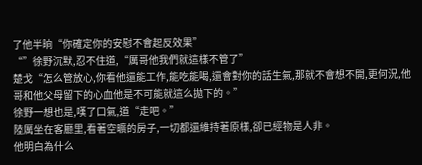了他半晌“你確定你的安慰不會起反效果”
“”徐野沉默,忍不住道,“厲哥他我們就這樣不管了”
楚戈“怎么管放心,你看他還能工作,能吃能喝,還會對你的話生氣,那就不會想不開,更何況,他哥和他父母留下的心血他是不可能就這么拋下的。”
徐野一想也是,嘆了口氣,道“走吧。”
陸厲坐在客廳里,看著空曠的房子,一切都還維持著原樣,卻已經物是人非。
他明白為什么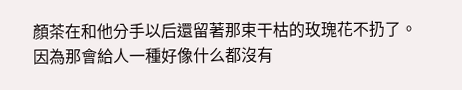顏茶在和他分手以后還留著那束干枯的玫瑰花不扔了。
因為那會給人一種好像什么都沒有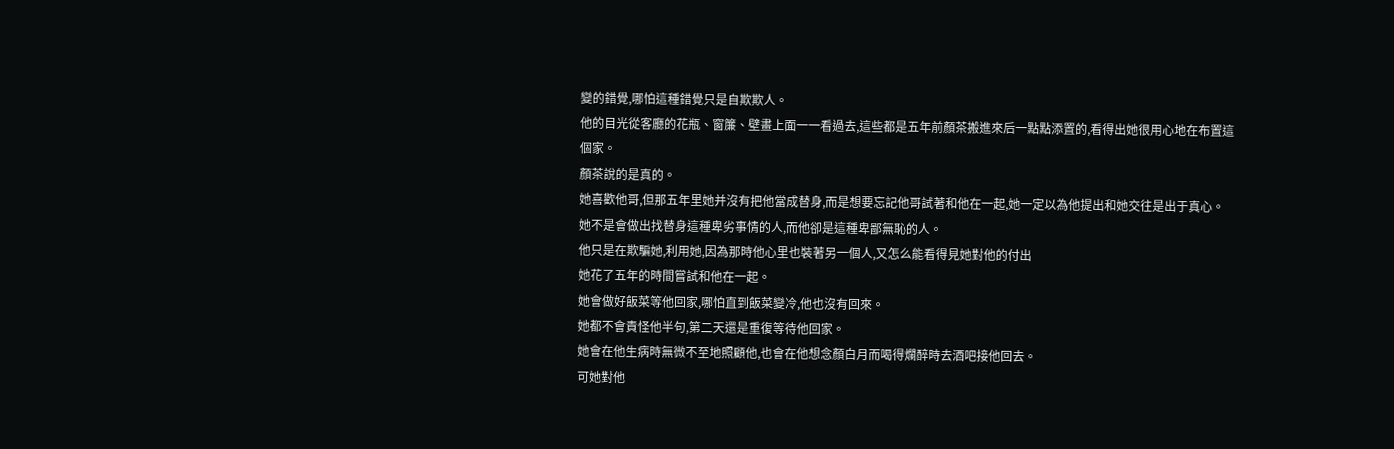變的錯覺,哪怕這種錯覺只是自欺欺人。
他的目光從客廳的花瓶、窗簾、壁畫上面一一看過去,這些都是五年前顏茶搬進來后一點點添置的,看得出她很用心地在布置這個家。
顏茶說的是真的。
她喜歡他哥,但那五年里她并沒有把他當成替身,而是想要忘記他哥試著和他在一起,她一定以為他提出和她交往是出于真心。
她不是會做出找替身這種卑劣事情的人,而他卻是這種卑鄙無恥的人。
他只是在欺騙她,利用她,因為那時他心里也裝著另一個人,又怎么能看得見她對他的付出
她花了五年的時間嘗試和他在一起。
她會做好飯菜等他回家,哪怕直到飯菜變冷,他也沒有回來。
她都不會責怪他半句,第二天還是重復等待他回家。
她會在他生病時無微不至地照顧他,也會在他想念顏白月而喝得爛醉時去酒吧接他回去。
可她對他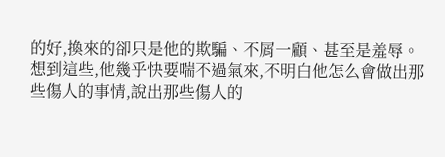的好,換來的卻只是他的欺騙、不屑一顧、甚至是羞辱。
想到這些,他幾乎快要喘不過氣來,不明白他怎么會做出那些傷人的事情,說出那些傷人的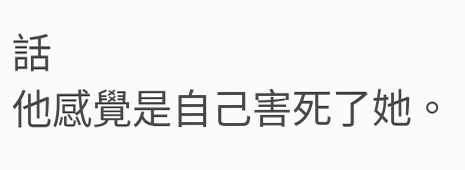話
他感覺是自己害死了她。